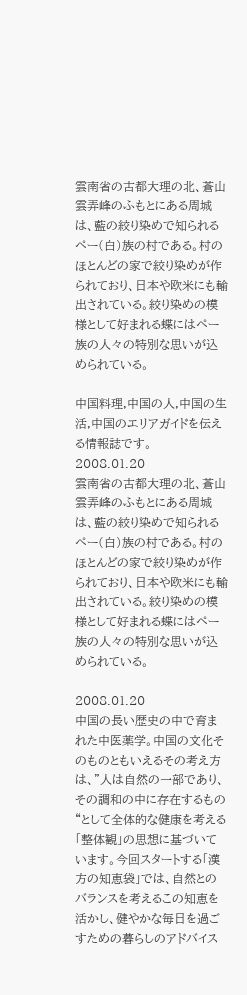雲南省の古都大理の北、蒼山雲弄峰のふもとにある周城は、藍の絞り染めで知られるペー(白)族の村である。村のほとんどの家で絞り染めが作られており、日本や欧米にも輸出されている。絞り染めの模様として好まれる蝶にはペー族の人々の特別な思いが込められている。

中国料理,中国の人,中国の生活,中国のエリアガイドを伝える情報誌です。
2008.01.20
雲南省の古都大理の北、蒼山雲弄峰のふもとにある周城は、藍の絞り染めで知られるペー(白)族の村である。村のほとんどの家で絞り染めが作られており、日本や欧米にも輸出されている。絞り染めの模様として好まれる蝶にはペー族の人々の特別な思いが込められている。

2008.01.20
中国の長い歴史の中で育まれた中医薬学。中国の文化そのものともいえるその考え方は、”人は自然の一部であり、その調和の中に存在するもの“として全体的な健康を考える「整体観」の思想に基づいています。今回スタートする「漢方の知恵袋」では、自然とのバランスを考えるこの知恵を活かし、健やかな毎日を過ごすための暮らしのアドバイス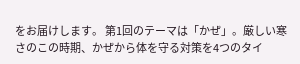をお届けします。 第1回のテーマは「かぜ」。厳しい寒さのこの時期、かぜから体を守る対策を4つのタイ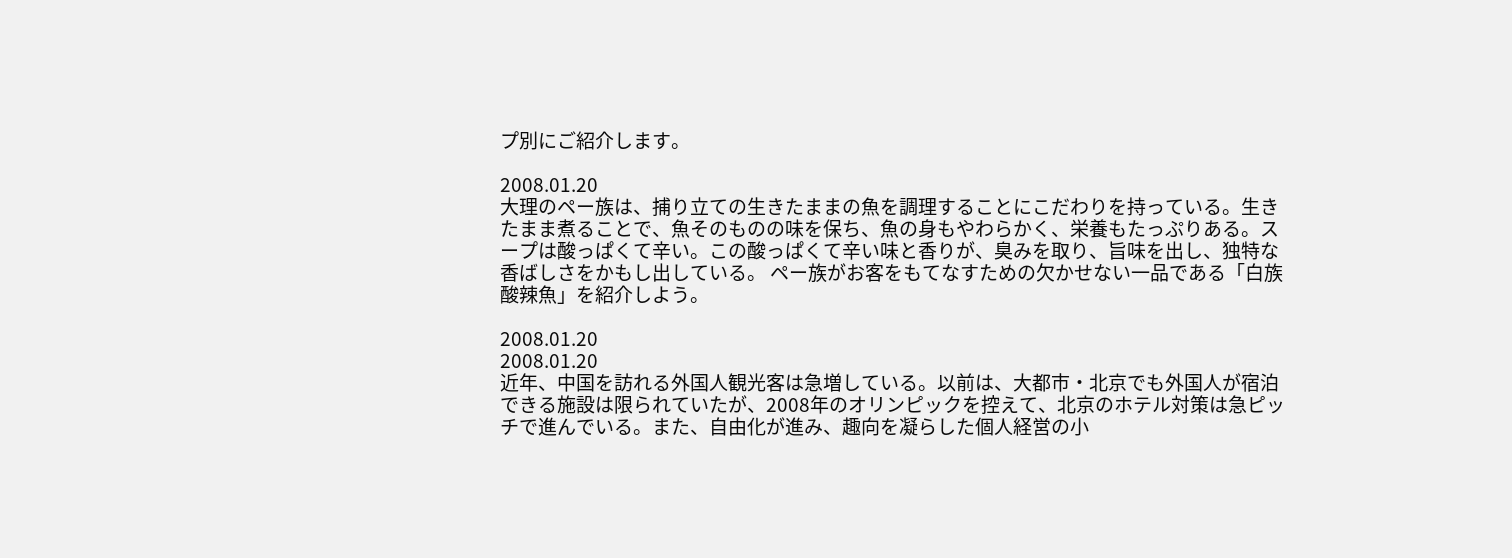プ別にご紹介します。

2008.01.20
大理のペー族は、捕り立ての生きたままの魚を調理することにこだわりを持っている。生きたまま煮ることで、魚そのものの味を保ち、魚の身もやわらかく、栄養もたっぷりある。スープは酸っぱくて辛い。この酸っぱくて辛い味と香りが、臭みを取り、旨味を出し、独特な香ばしさをかもし出している。 ペー族がお客をもてなすための欠かせない一品である「白族酸辣魚」を紹介しよう。

2008.01.20
2008.01.20
近年、中国を訪れる外国人観光客は急増している。以前は、大都市・北京でも外国人が宿泊できる施設は限られていたが、2008年のオリンピックを控えて、北京のホテル対策は急ピッチで進んでいる。また、自由化が進み、趣向を凝らした個人経営の小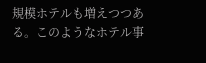規模ホテルも増えつつある。このようなホテル事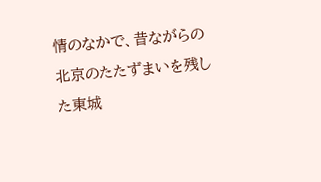情のなかで、昔ながらの北京のたたずまいを残した東城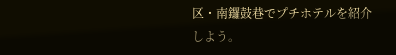区・南鑼鼓巷でプチホテルを紹介しよう。